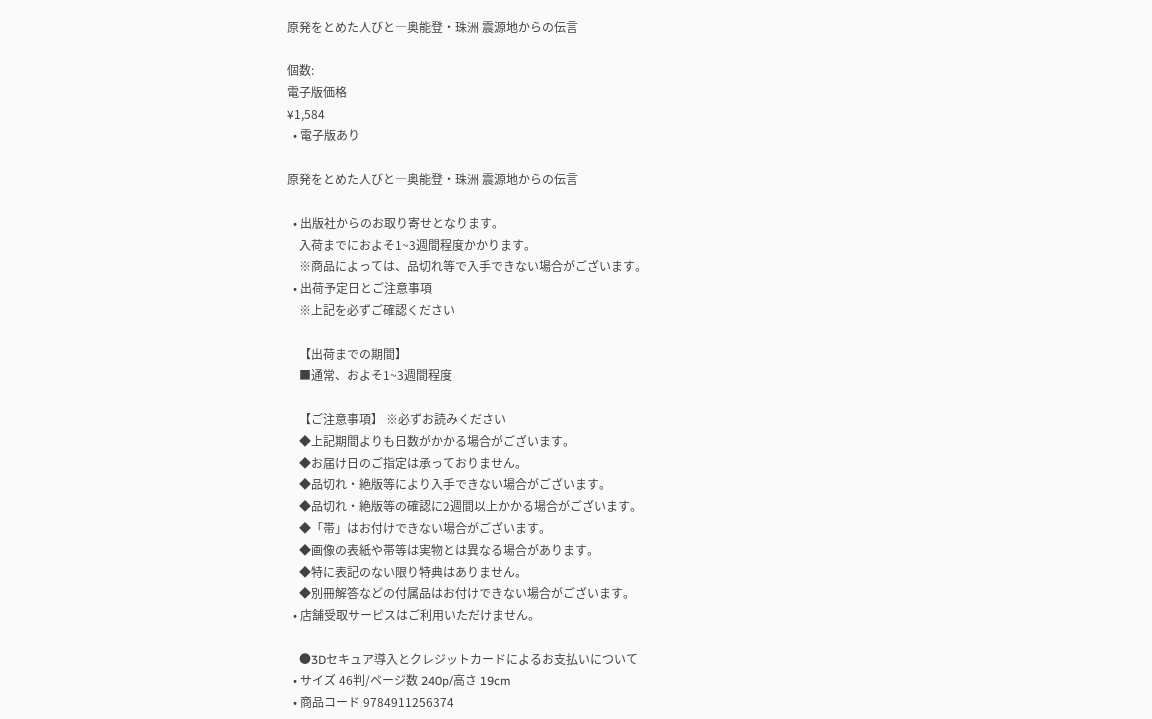原発をとめた人びと―奥能登・珠洲 震源地からの伝言

個数:
電子版価格
¥1,584
  • 電子版あり

原発をとめた人びと―奥能登・珠洲 震源地からの伝言

  • 出版社からのお取り寄せとなります。
    入荷までにおよそ1~3週間程度かかります。
    ※商品によっては、品切れ等で入手できない場合がございます。
  • 出荷予定日とご注意事項
    ※上記を必ずご確認ください

    【出荷までの期間】
    ■通常、およそ1~3週間程度

    【ご注意事項】 ※必ずお読みください
    ◆上記期間よりも日数がかかる場合がございます。
    ◆お届け日のご指定は承っておりません。
    ◆品切れ・絶版等により入手できない場合がございます。
    ◆品切れ・絶版等の確認に2週間以上かかる場合がございます。
    ◆「帯」はお付けできない場合がございます。
    ◆画像の表紙や帯等は実物とは異なる場合があります。
    ◆特に表記のない限り特典はありません。
    ◆別冊解答などの付属品はお付けできない場合がございます。
  • 店舗受取サービスはご利用いただけません。

    ●3Dセキュア導入とクレジットカードによるお支払いについて
  • サイズ 46判/ページ数 240p/高さ 19cm
  • 商品コード 9784911256374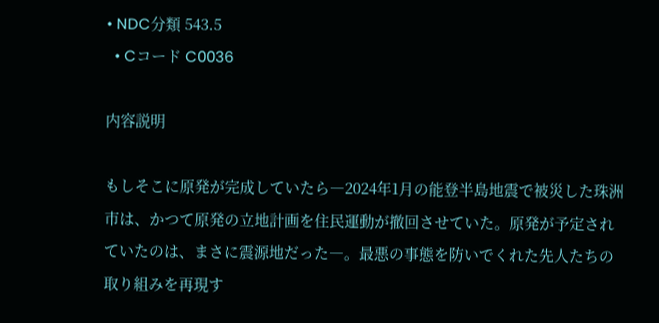• NDC分類 543.5
  • Cコード C0036

内容説明

もしそこに原発が完成していたら―2024年1月の能登半島地震で被災した珠洲市は、かつて原発の立地計画を住民運動が撤回させていた。原発が予定されていたのは、まさに震源地だった―。最悪の事態を防いでくれた先人たちの取り組みを再現す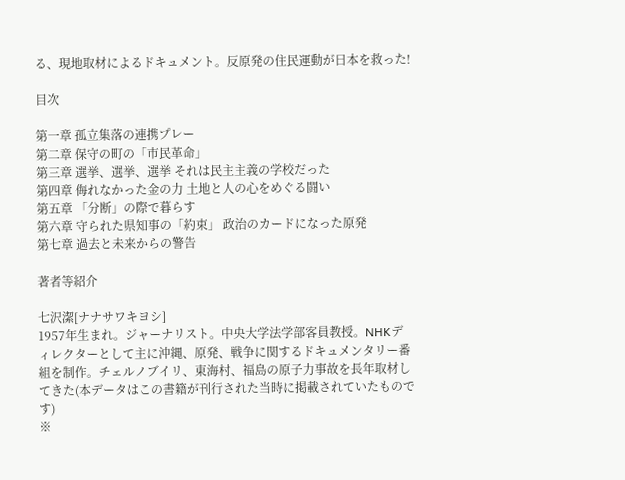る、現地取材によるドキュメント。反原発の住民運動が日本を救った!

目次

第一章 孤立集落の連携プレー
第二章 保守の町の「市民革命」
第三章 選挙、選挙、選挙 それは民主主義の学校だった
第四章 侮れなかった金の力 土地と人の心をめぐる闘い
第五章 「分断」の際で暮らす
第六章 守られた県知事の「約束」 政治のカードになった原発
第七章 過去と未来からの警告

著者等紹介

七沢潔[ナナサワキヨシ]
1957年生まれ。ジャーナリスト。中央大学法学部客員教授。NHKディレクターとして主に沖縄、原発、戦争に関するドキュメンタリー番組を制作。チェルノブイリ、東海村、福島の原子力事故を長年取材してきた(本データはこの書籍が刊行された当時に掲載されていたものです)
※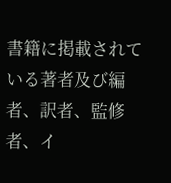書籍に掲載されている著者及び編者、訳者、監修者、イ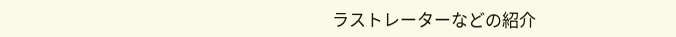ラストレーターなどの紹介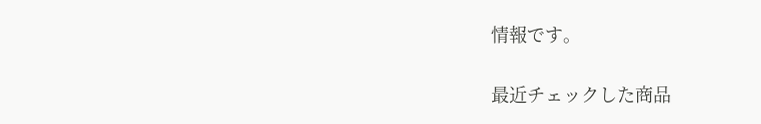情報です。

最近チェックした商品